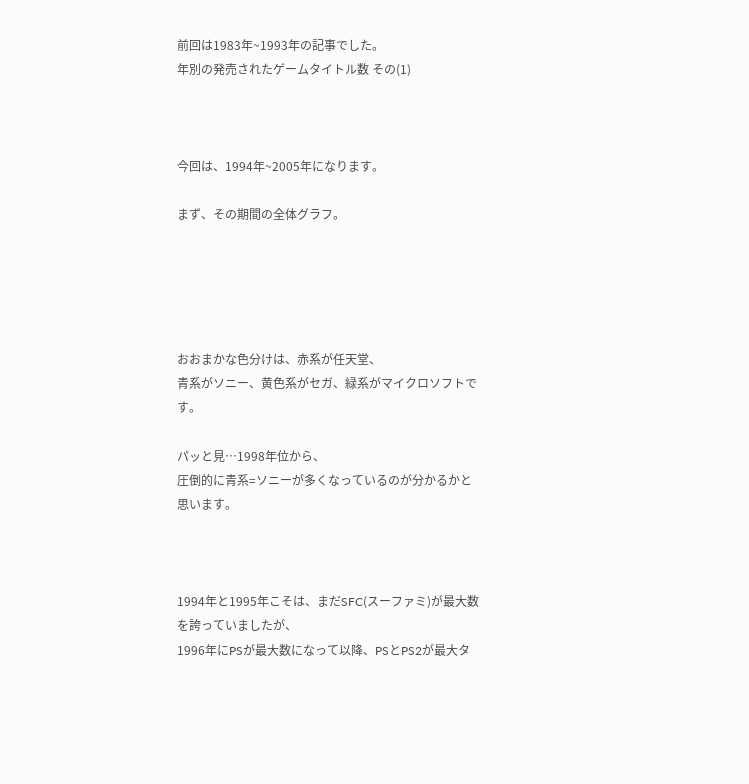前回は1983年~1993年の記事でした。
年別の発売されたゲームタイトル数 その(1)



今回は、1994年~2005年になります。

まず、その期間の全体グラフ。





おおまかな色分けは、赤系が任天堂、
青系がソニー、黄色系がセガ、緑系がマイクロソフトです。

パッと見…1998年位から、
圧倒的に青系=ソニーが多くなっているのが分かるかと思います。



1994年と1995年こそは、まだSFC(スーファミ)が最大数を誇っていましたが、
1996年にPSが最大数になって以降、PSとPS2が最大タ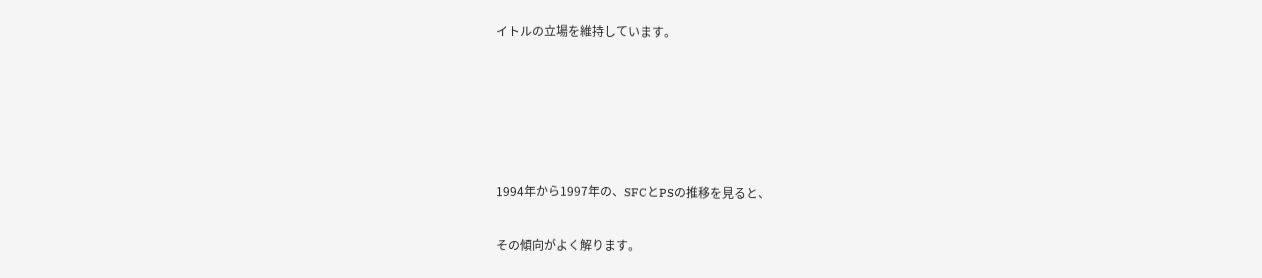イトルの立場を維持しています。





1994年から1997年の、SFCとPSの推移を見ると、

その傾向がよく解ります。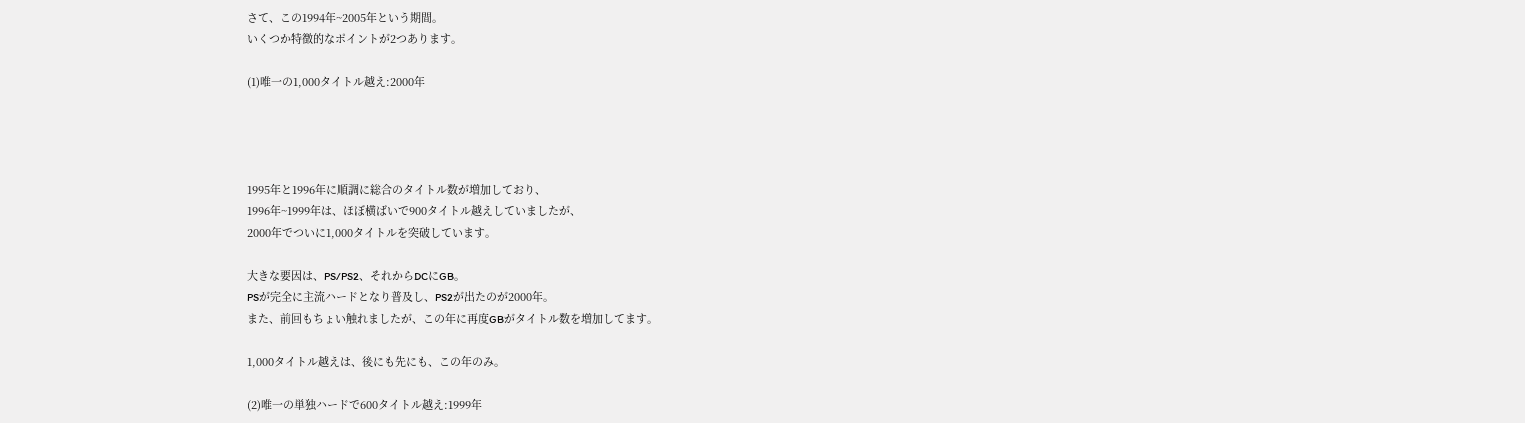さて、この1994年~2005年という期間。
いくつか特徴的なポイントが2つあります。

(1)唯一の1,000タイトル越え:2000年




1995年と1996年に順調に総合のタイトル数が増加しており、
1996年~1999年は、ほぼ横ばいで900タイトル越えしていましたが、
2000年でついに1,000タイトルを突破しています。

大きな要因は、PS/PS2、それからDCにGB。
PSが完全に主流ハードとなり普及し、PS2が出たのが2000年。
また、前回もちょい触れましたが、この年に再度GBがタイトル数を増加してます。

1,000タイトル越えは、後にも先にも、この年のみ。

(2)唯一の単独ハードで600タイトル越え:1999年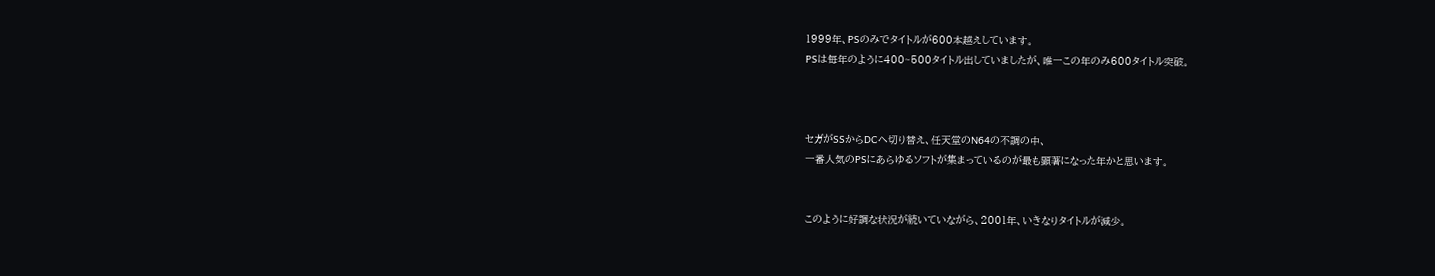1999年、PSのみでタイトルが600本越えしています。
PSは毎年のように400~500タイトル出していましたが、唯一この年のみ600タイトル突破。



セガがSSからDCへ切り替え、任天堂のN64の不調の中、
一番人気のPSにあらゆるソフトが集まっているのが最も顕著になった年かと思います。


このように好調な状況が続いていながら、2001年、いきなりタイトルが減少。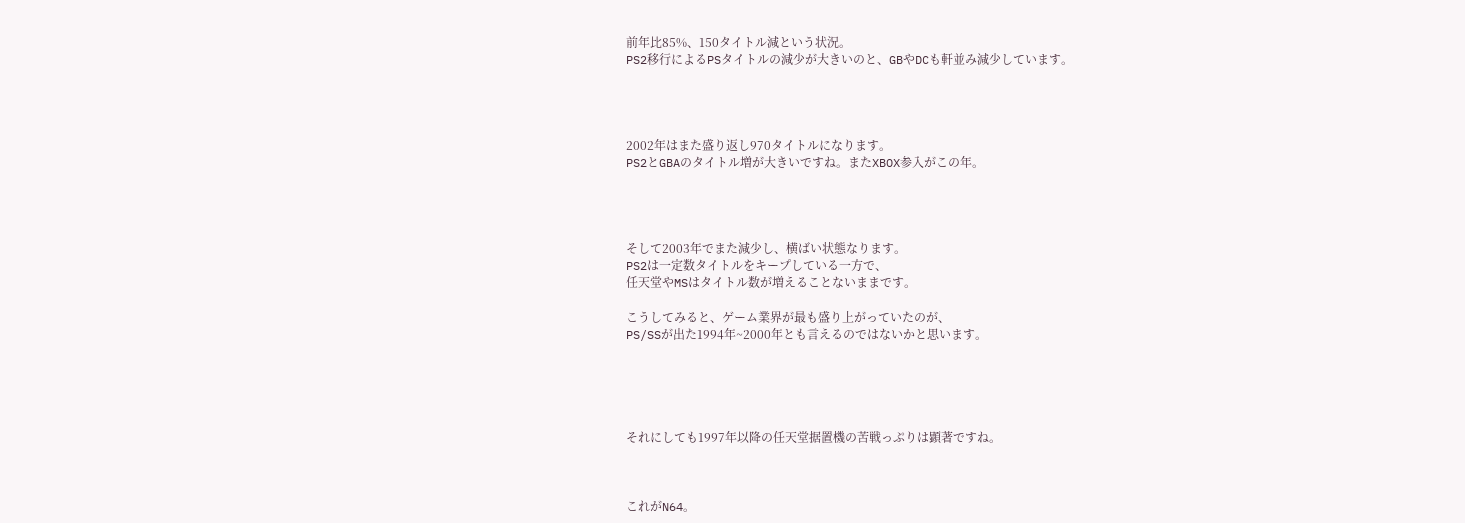前年比85%、150タイトル減という状況。
PS2移行によるPSタイトルの減少が大きいのと、GBやDCも軒並み減少しています。




2002年はまた盛り返し970タイトルになります。
PS2とGBAのタイトル増が大きいですね。またXBOX参入がこの年。




そして2003年でまた減少し、横ばい状態なります。
PS2は一定数タイトルをキープしている一方で、
任天堂やMSはタイトル数が増えることないままです。

こうしてみると、ゲーム業界が最も盛り上がっていたのが、
PS/SSが出た1994年~2000年とも言えるのではないかと思います。





それにしても1997年以降の任天堂据置機の苦戦っぷりは顕著ですね。



これがN64。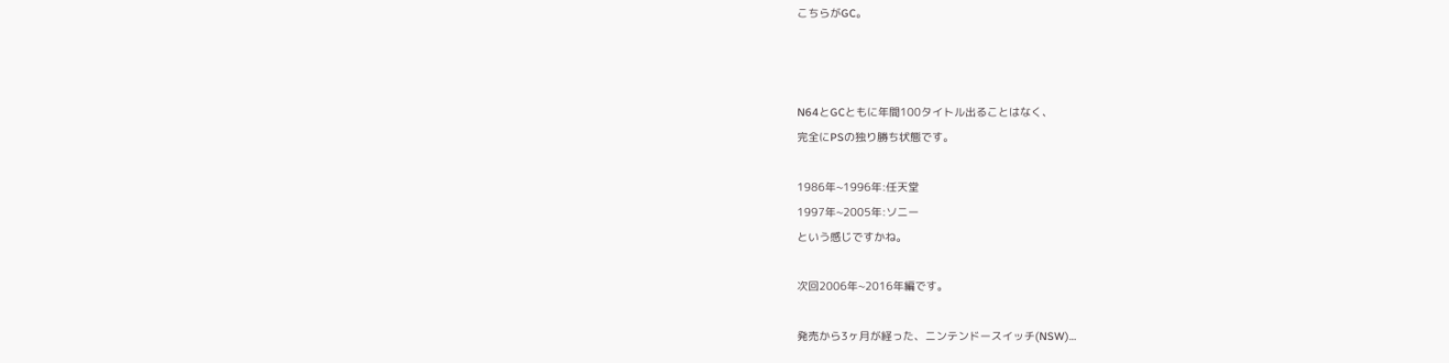こちらがGC。



N64とGCともに年間100タイトル出ることはなく、
完全にPSの独り勝ち状態です。

1986年~1996年:任天堂
1997年~2005年:ソニー
という感じですかね。

次回2006年~2016年編です。

発売から3ヶ月が経った、ニンテンドースイッチ(NSW)…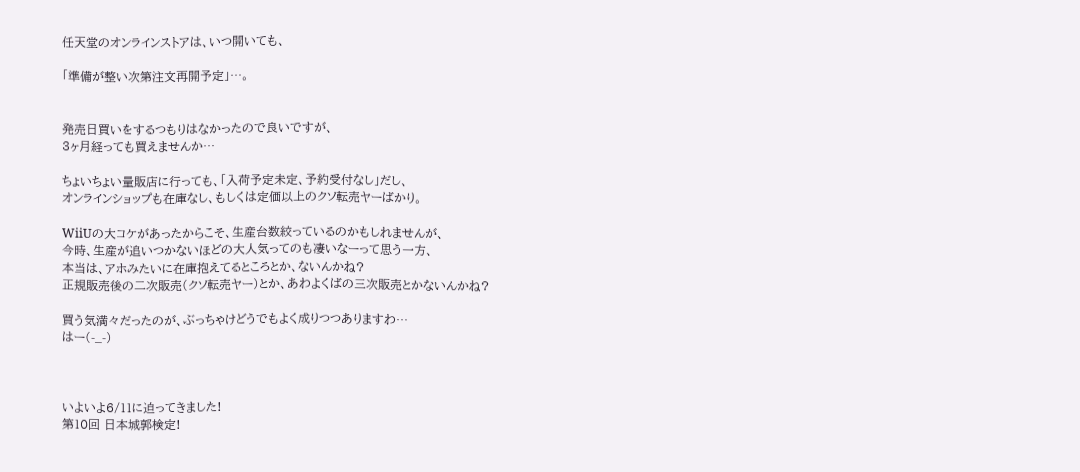任天堂のオンラインストアは、いつ開いても、

「準備が整い次第注文再開予定」…。


発売日買いをするつもりはなかったので良いですが、
3ヶ月経っても買えませんか…

ちょいちょい量販店に行っても、「入荷予定未定、予約受付なし」だし、
オンラインショップも在庫なし、もしくは定価以上のクソ転売ヤーばかり。

WiiUの大コケがあったからこそ、生産台数絞っているのかもしれませんが、
今時、生産が追いつかないほどの大人気ってのも凄いなーって思う一方、
本当は、アホみたいに在庫抱えてるところとか、ないんかね?
正規販売後の二次販売(クソ転売ヤー)とか、あわよくばの三次販売とかないんかね?

買う気満々だったのが、ぶっちゃけどうでもよく成りつつありますわ…
はー(-_-)



いよいよ6/11に迫ってきました!
第10回 日本城郭検定!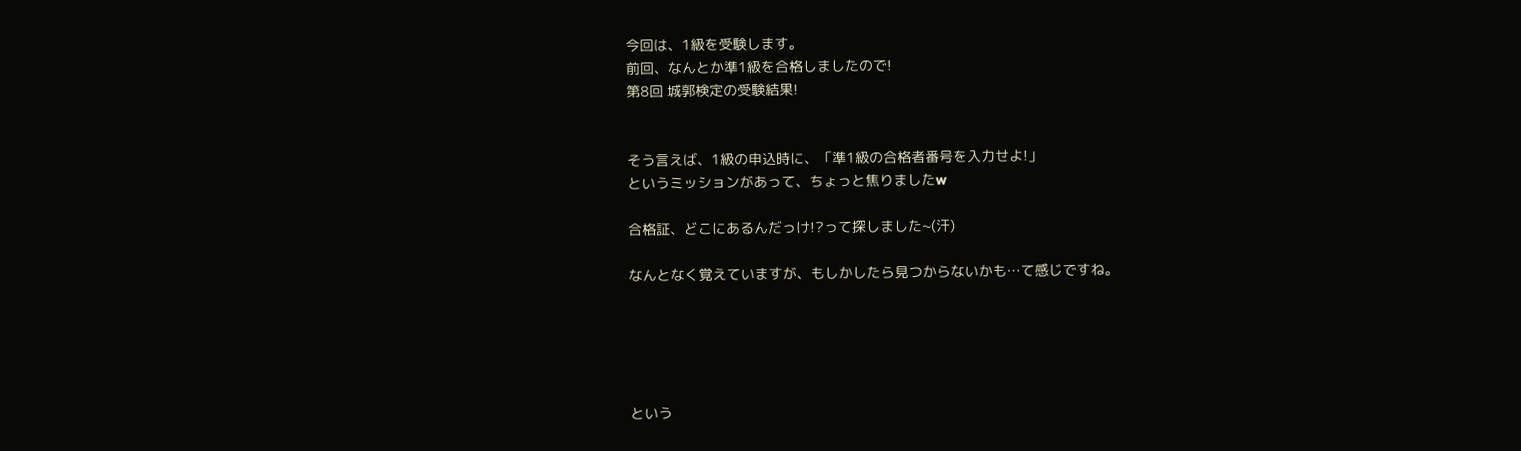今回は、1級を受験します。
前回、なんとか準1級を合格しましたので!
第8回 城郭検定の受験結果!


そう言えば、1級の申込時に、「準1級の合格者番号を入力せよ!」
というミッションがあって、ちょっと焦りましたw

合格証、どこにあるんだっけ!?って探しました~(汗)

なんとなく覚えていますが、もしかしたら見つからないかも…て感じですね。





という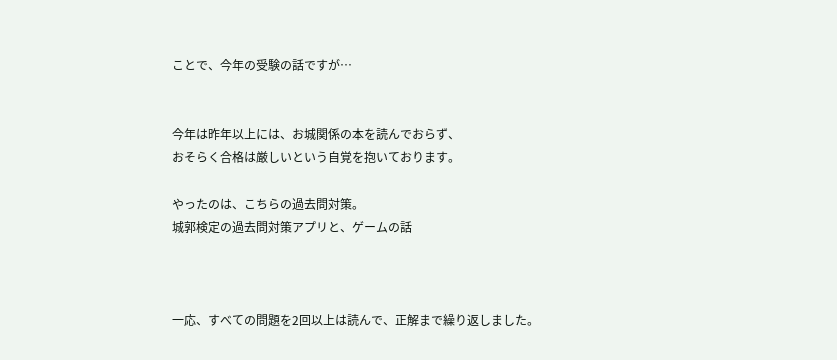ことで、今年の受験の話ですが…


今年は昨年以上には、お城関係の本を読んでおらず、
おそらく合格は厳しいという自覚を抱いております。

やったのは、こちらの過去問対策。
城郭検定の過去問対策アプリと、ゲームの話



一応、すべての問題を2回以上は読んで、正解まで繰り返しました。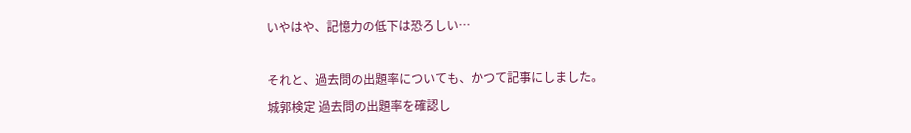いやはや、記憶力の低下は恐ろしい…

それと、過去問の出題率についても、かつて記事にしました。
城郭検定 過去問の出題率を確認し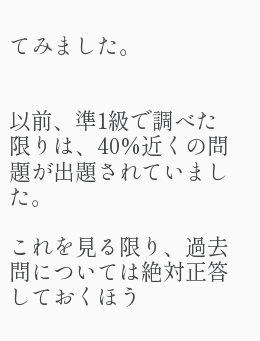てみました。


以前、準1級で調べた限りは、40%近くの問題が出題されていました。

これを見る限り、過去問については絶対正答しておくほう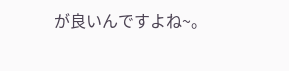が良いんですよね~。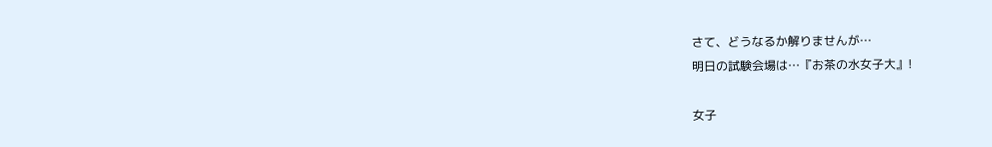さて、どうなるか解りませんが…
明日の試験会場は…『お茶の水女子大』!

女子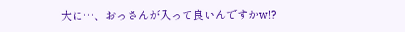大に…、おっさんが入って良いんですかw!?